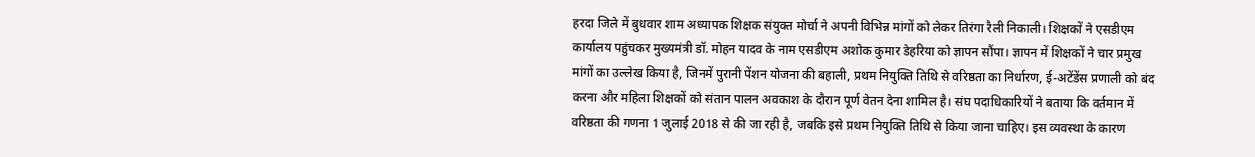हरदा जिले में बुधवार शाम अध्यापक शिक्षक संयुक्त मोर्चा ने अपनी विभिन्न मांगों को लेकर तिरंगा रैली निकाली। शिक्षकों ने एसडीएम कार्यालय पहुंचकर मुख्यमंत्री डॉ. मोहन यादव के नाम एसडीएम अशोक कुमार डेहरिया को ज्ञापन सौंपा। ज्ञापन में शिक्षकों ने चार प्रमुख मांगों का उल्लेख किया है, जिनमें पुरानी पेंशन योजना की बहाली, प्रथम नियुक्ति तिथि से वरिष्ठता का निर्धारण, ई-अटेंडेंस प्रणाली को बंद करना और महिला शिक्षकों को संतान पालन अवकाश के दौरान पूर्ण वेतन देना शामिल है। संघ पदाधिकारियों ने बताया कि वर्तमान में वरिष्ठता की गणना 1 जुलाई 2018 से की जा रही है, जबकि इसे प्रथम नियुक्ति तिथि से किया जाना चाहिए। इस व्यवस्था के कारण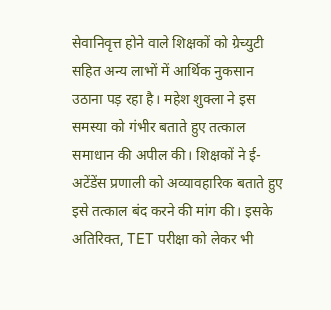सेवानिवृत्त होने वाले शिक्षकों को ग्रेच्युटी सहित अन्य लाभों में आर्थिक नुकसान उठाना पड़ रहा है। महेश शुक्ला ने इस समस्या को गंभीर बताते हुए तत्काल समाधान की अपील की। शिक्षकों ने ई-अटेंडेंस प्रणाली को अव्यावहारिक बताते हुए इसे तत्काल बंद करने की मांग की। इसके अतिरिक्त, TET परीक्षा को लेकर भी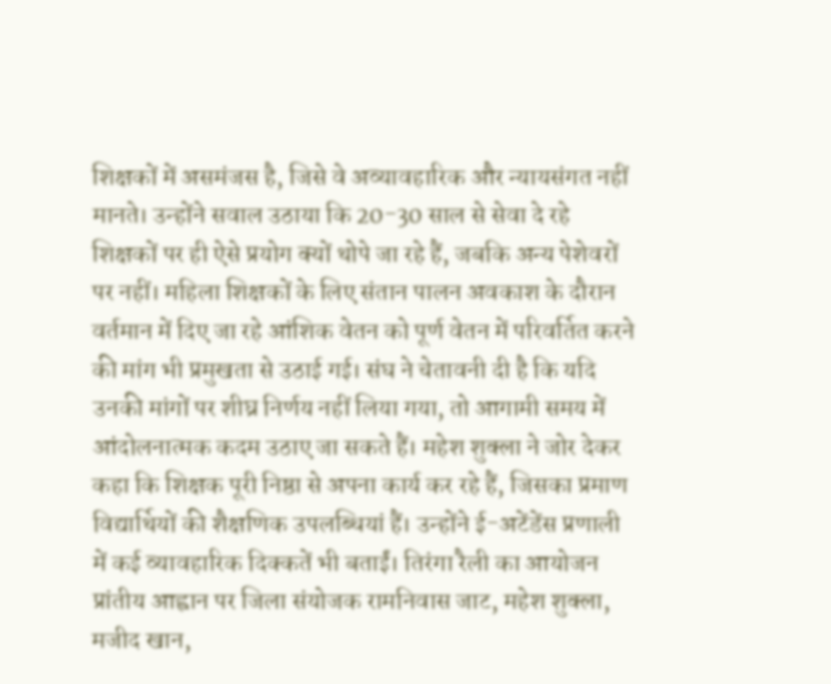शिक्षकों में असमंजस है, जिसे वे अव्यावहारिक और न्यायसंगत नहीं मानते। उन्होंने सवाल उठाया कि 20-30 साल से सेवा दे रहे शिक्षकों पर ही ऐसे प्रयोग क्यों थोपे जा रहे हैं, जबकि अन्य पेशेवरों पर नहीं। महिला शिक्षकों के लिए संतान पालन अवकाश के दौरान वर्तमान में दिए जा रहे आंशिक वेतन को पूर्ण वेतन में परिवर्तित करने की मांग भी प्रमुखता से उठाई गई। संघ ने चेतावनी दी है कि यदि उनकी मांगों पर शीघ्र निर्णय नहीं लिया गया, तो आगामी समय में आंदोलनात्मक कदम उठाए जा सकते हैं। महेश शुक्ला ने जोर देकर कहा कि शिक्षक पूरी निष्ठा से अपना कार्य कर रहे हैं, जिसका प्रमाण विद्यार्थियों की शैक्षणिक उपलब्धियां हैं। उन्होंने ई-अटेंडेंस प्रणाली में कई व्यावहारिक दिक्कतें भी बताईं। तिरंगा रैली का आयोजन प्रांतीय आह्वान पर जिला संयोजक रामनिवास जाट, महेश शुक्ला, मजीद खान,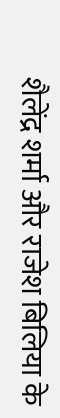शैलेंद्र शर्मा और राजेश बिलिया के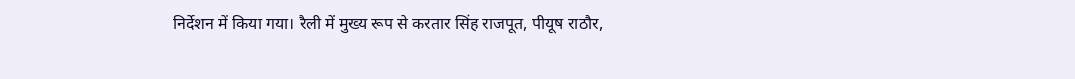निर्देशन में किया गया। रैली में मुख्य रूप से करतार सिंह राजपूत, पीयूष राठौर,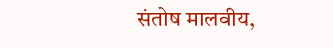संतोष मालवीय,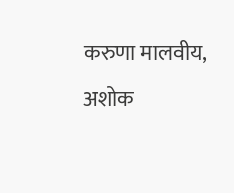करुणा मालवीय, अशोक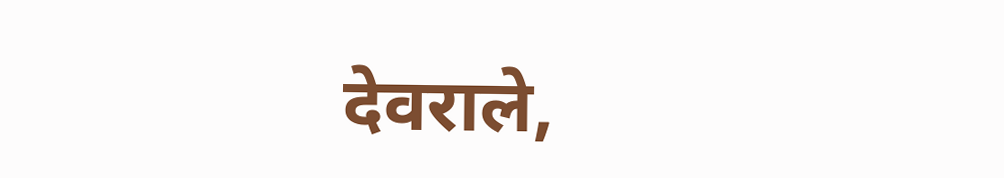देवराले,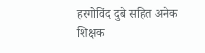हरगोविंद दुबे सहित अनेक शिक्षक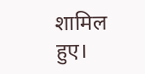शामिल हुए।